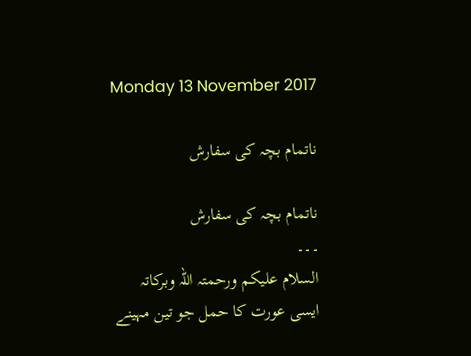Monday 13 November 2017

ناتمام بچہ کی سفارش

ناتمام بچہ کی سفارش
۔۔۔
السلام علیکم ورحمتہ اللہ وبرکاتہ
ایسی عورت کا حمل جو تین مہینے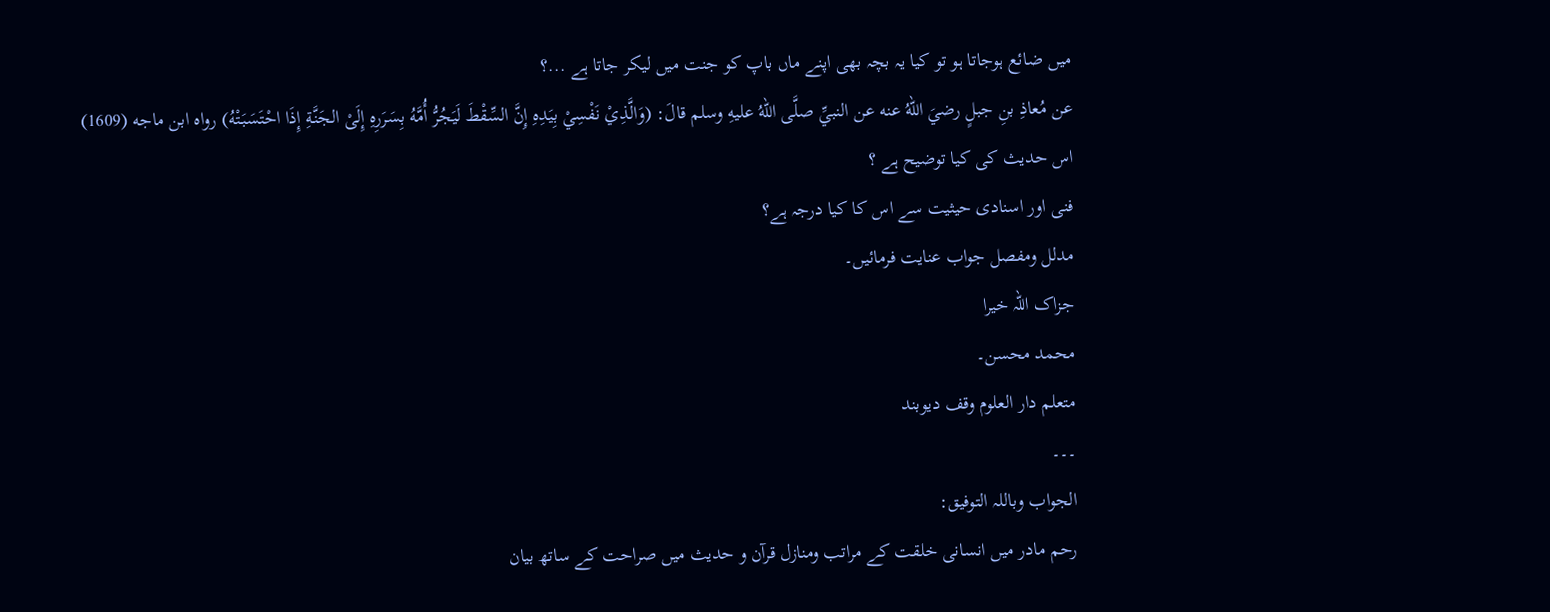میں ضائع ہوجاتا ہو تو کیا یہ بچہ بھی اپنے ماں باپ کو جنت میں لیکر جاتا ہے ...؟
عن مُعاذِ بنِ جبلٍ رضيَ اللهُ عنه عن النبيِّ صلَّى اللهُ عليهِ وسلم قالَ: (وَالَّذِيْ نَفْسِيْ بِيَدِهِ إِنَّ السِّقْطَ لَيَجُرُّ أُمَّهُ بِسَرَرِهِ إِلَىْ الجَنَّةِ إِذَا احْتَسَبَتْهُ) رواه ابن ماجه (1609)
اس حدیث کی کیا توضیح ہے ؟
فنی اور اسنادی حیثیت سے اس کا کیا درجہ ہے؟
مدلل ومفصل جواب عنایت فرمائیں۔
جزاک اللہ خیرا
محمد محسن۔
متعلم دار العلوم وقف دیوبند
۔۔۔
الجواب وباللہ التوفیق:
رحم مادر میں انسانی خلقت کے مراتب ومنازل قرآن و حدیث میں صراحت کے ساتھ بیان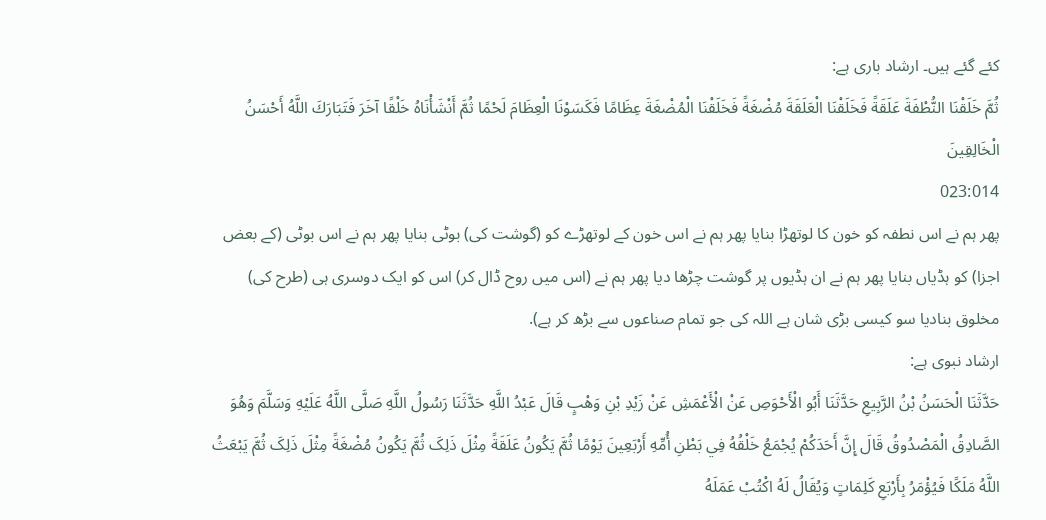کئے گئے ہیں۔ ارشاد باری ہے:
ثُمَّ خَلَقْنَا النُّطْفَةَ عَلَقَةً فَخَلَقْنَا الْعَلَقَةَ مُضْغَةً فَخَلَقْنَا الْمُضْغَةَ عِظَامًا فَكَسَوْنَا الْعِظَامَ لَحْمًا ثُمَّ أَنْشَأْنَاهُ خَلْقًا آخَرَ فَتَبَارَكَ اللَّهُ أَحْسَنُ الْخَالِقِينَ
023:014
پھر ہم نے اس نطفہ کو خون کا لوتھڑا بنایا پھر ہم نے اس خون کے لوتھڑے کو (گوشت کی) بوٹی بنایا پھر ہم نے اس بوٹی (کے بعض اجزا) کو ہڈیاں بنایا پھر ہم نے ان ہڈیوں پر گوشت چڑھا دیا پھر ہم نے (اس میں روح ڈال کر) اس کو ایک دوسری ہی (طرح کی) مخلوق بنادیا سو کیسی بڑی شان ہے اللہ کی جو تمام صناعوں سے بڑھ کر ہے).
ارشاد نبوی ہے:
حَدَّثَنَا الْحَسَنُ بْنُ الرَّبِيعِ حَدَّثَنَا أَبُو الْأَحْوَصِ عَنْ الْأَعْمَشِ عَنْ زَيْدِ بْنِ وَهْبٍ قَالَ عَبْدُ اللَّهِ حَدَّثَنَا رَسُولُ اللَّهِ صَلَّی اللَّهُ عَلَيْهِ وَسَلَّمَ وَهُوَ الصَّادِقُ الْمَصْدُوقُ قَالَ إِنَّ أَحَدَکُمْ يُجْمَعُ خَلْقُهُ فِي بَطْنِ أُمِّهِ أَرْبَعِينَ يَوْمًا ثُمَّ يَکُونُ عَلَقَةً مِثْلَ ذَلِکَ ثُمَّ يَکُونُ مُضْغَةً مِثْلَ ذَلِکَ ثُمَّ يَبْعَثُ اللَّهُ مَلَکًا فَيُؤْمَرُ بِأَرْبَعِ کَلِمَاتٍ وَيُقَالُ لَهُ اکْتُبْ عَمَلَهُ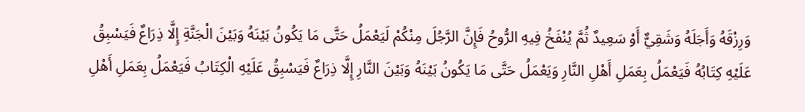وَرِزْقَهُ وَأَجَلَهُ وَشَقِيٌّ أَوْ سَعِيدٌ ثُمَّ يُنْفَخُ فِيهِ الرُّوحُ فَإِنَّ الرَّجُلَ مِنْکُمْ لَيَعْمَلُ حَتَّی مَا يَکُونُ بَيْنَهُ وَبَيْنَ الْجَنَّةِ إِلَّا ذِرَاعٌ فَيَسْبِقُ عَلَيْهِ کِتَابُهُ فَيَعْمَلُ بِعَمَلِ أَهْلِ النَّارِ وَيَعْمَلُ حَتَّی مَا يَکُونُ بَيْنَهُ وَبَيْنَ النَّارِ إِلَّا ذِرَاعٌ فَيَسْبِقُ عَلَيْهِ الْکِتَابُ فَيَعْمَلُ بِعَمَلِ أَهْلِ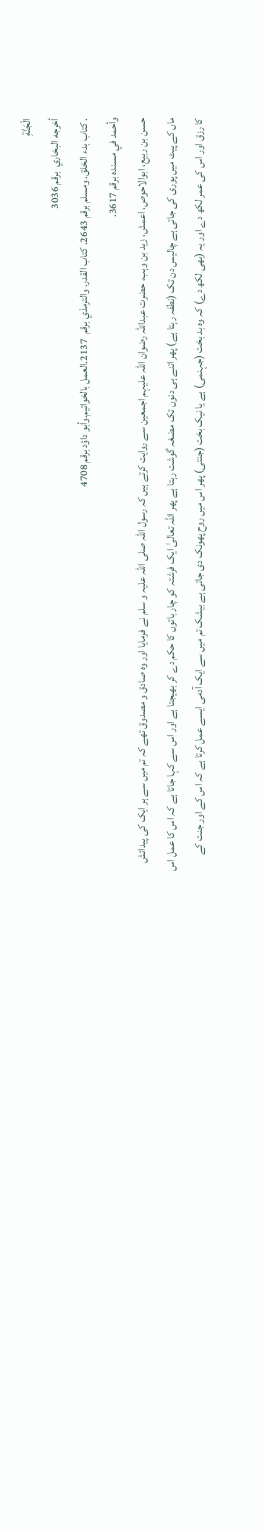الْجَنَّةِ
أخرجه البخاري  برقم 3036
. كتاب بدء الخلق. ومسلم برقم 2643. كتاب القدر. والترمذي برقم  2137.العمل بالخواتيم.وأبو داؤد برقم 4708
وأحمد في مسنده برقم 3617.
حسن بن ربیع، ابوالاحوص، اعمش، زید بن وہب، حضرت عبداللہ رضوان اللہ علیہم اجمعین سے روایت کرتے ہیں کہ رسول اللہ صلی اللہ علیہ و سلم نے فرمایا اور وہ صادق و مصدوق تھے کہ تم میں سے ہر ایک کی پیدائش ماں کے پیٹ میں پوری کی جاتی ہے چالیس دن تک (نطفہ رہتا ہے) پھر اتنے ہی دنوں تک مضغہ گوشت رہتا ہے پھر اللہ تعالیٰ ایک فرشتہ کو چار باتوں کا حکم دے کر بھیجتا ہے اور اس سے کہا جاتا ہے کہ اس کا عمل اس کا رزق اور اس کی عمر لکھ دے اور یہ (بھی لکھ دے) کہ وہ بد بخت (جہنمی) ہے یا نیک بخت (جنتی) پھر اس میں روح پھونک دی جاتی ہے بیشک تم میں سے ایک آدمی ایسے عمل کرتا ہے کہ اس کے اور جنت کے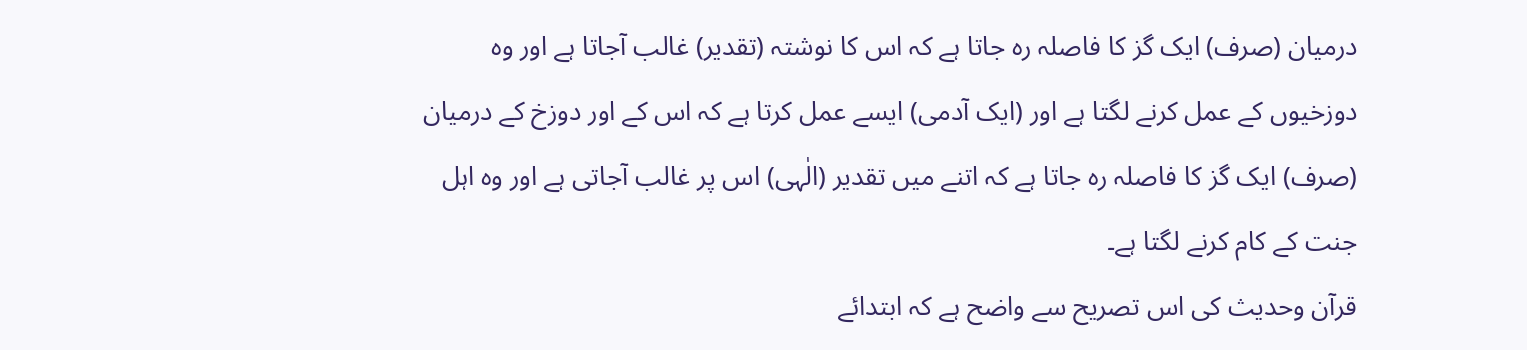درمیان (صرف) ایک گز کا فاصلہ رہ جاتا ہے کہ اس کا نوشتہ (تقدیر) غالب آجاتا ہے اور وہ دوزخیوں کے عمل کرنے لگتا ہے اور (ایک آدمی) ایسے عمل کرتا ہے کہ اس کے اور دوزخ کے درمیان (صرف) ایک گز کا فاصلہ رہ جاتا ہے کہ اتنے میں تقدیر (الٰہی) اس پر غالب آجاتی ہے اور وہ اہل جنت کے کام کرنے لگتا ہے۔
قرآن وحدیث کی اس تصریح سے واضح ہے کہ ابتدائے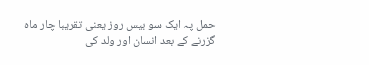حمل پہ ایک سو بیس روز یعنی تقریبا چار ماہ گزرنے کے بعد انسان اور ولد کی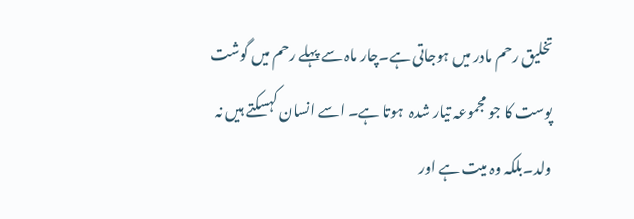تخلیق رحم مادر میں ہوجاتی ہے۔چار ماہ سے پہلے رحم میں گوشت پوست کا جو مجموعہ تیار شدہ  ہوتا ہے۔ اسے انسان کہسکتے ہیں نہ ولد۔بلکہ وہ میت ہے اور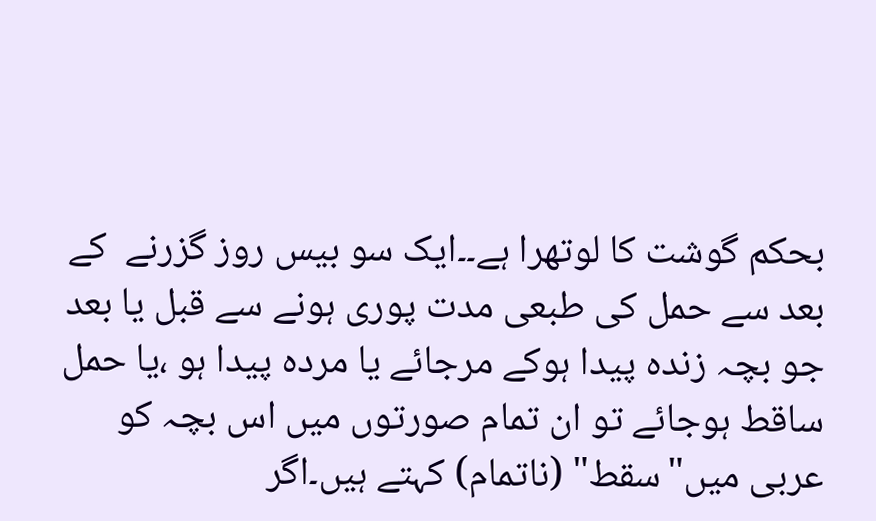بحکم گوشت کا لوتھرا ہے۔۔ایک سو بیس روز گزرنے  کے بعد سے حمل کی طبعی مدت پوری ہونے سے قبل یا بعد جو بچہ زندہ پیدا ہوکے مرجائے یا مردہ پیدا ہو ،یا حمل ساقط ہوجائے تو ان تمام صورتوں میں اس بچہ کو عربی میں"سقط" (ناتمام) کہتے ہیں۔اگر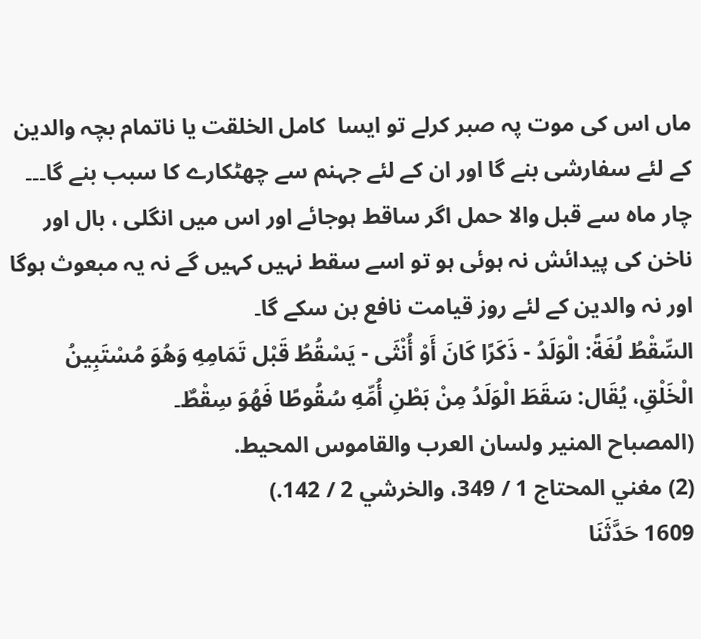ماں اس کی موت پہ صبر کرلے تو ایسا  کامل الخلقت یا ناتمام بچہ والدین کے لئے سفارشی بنے گا اور ان کے لئے جہنم سے چھٹکارے کا سبب بنے گا۔۔۔ چار ماہ سے قبل والا حمل اگر ساقط ہوجائے اور اس میں انگلی ، بال اور ناخن کی پیدائش نہ ہوئی ہو تو اسے سقط نہیں کہیں گے نہ یہ مبعوث ہوگا اور نہ والدین کے لئے روز قیامت نافع بن سکے گا۔
السِّقْطُ لُغَةً: الْوَلَدُ - ذَكَرًا كَانَ أَوْ أُنْثَى - يَسْقُطُ قَبْل تَمَامِهِ وَهُوَ مُسْتَبِينُ الْخَلْقِ، يُقَال: سَقَطَ الْوَلَدُ مِنْ بَطْنِ أُمِّهِ سُقُوطًا فَهُوَ سِقْطٌ۔
(المصباح المنير ولسان العرب والقاموس المحيط.
(2) مغني المحتاج 1 / 349، والخرشي 2 / 142.)
1609 حَدَّثَنَا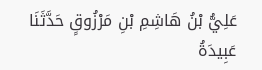عَلِيُّ بْنُ هَاشِمِ بْنِ مَرْزُوقٍ حَدَّثَنَا عَبِيدَةُ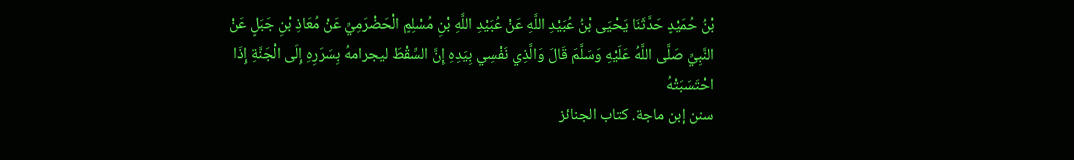بْنُ حُمَيْدٍ حَدَّثَنَا يَحْيَى بْنُ عُبَيْدِ اللَّهِ عَنْ عُبَيْدِ اللَّهِ بْنِ مُسْلِمٍ الْحَضْرَمِيِّ عَنْ مُعَاذِ بْنِ جَبَلٍ عَنْ النَّبِيِّ صَلَّى اللَّهُ عَلَيْهِ وَسَلَّمَ قَالَ وَالَّذِي نَفْسِي بِيَدِهِ إِنَّ السِّقْطَ ليجرامهُ بِسَرَرِهِ إِلَى الْجَنَّةِ إِذَا احْتَسَبَتْهُ
سنن إبن ماجة. كتاب الجنائز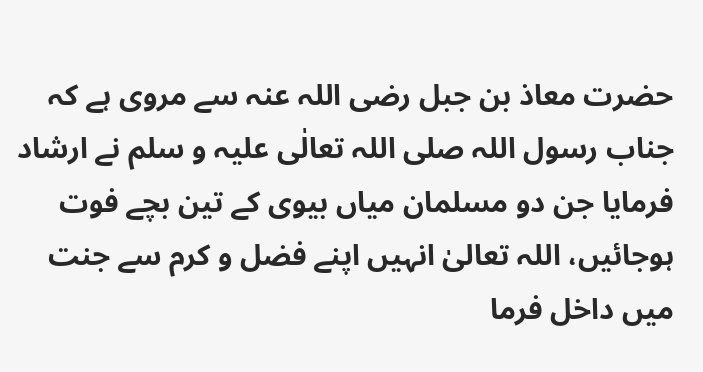حضرت معاذ بن جبل رضی اللہ عنہ سے مروی ہے کہ جناب رسول اللہ صلی اللہ تعالٰی علیہ و سلم نے ارشاد فرمایا جن دو مسلمان میاں بیوی کے تین بچے فوت ہوجائیں، اللہ تعالیٰ انہیں اپنے فضل و کرم سے جنت میں داخل فرما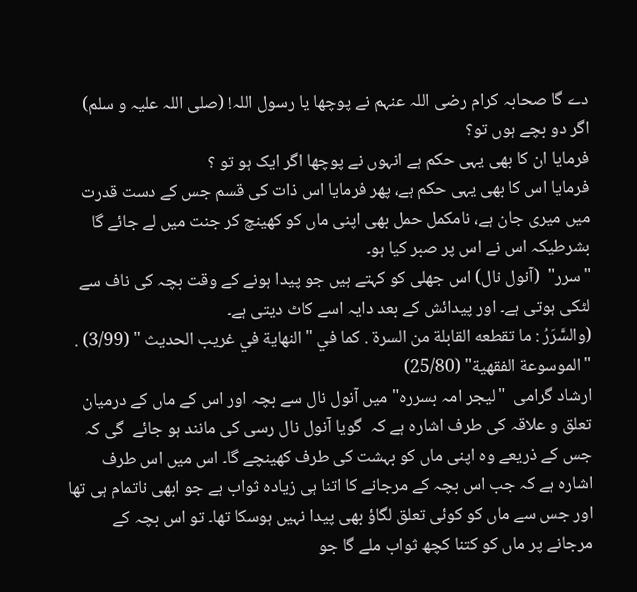دے گا صحابہ کرام رضی اللہ عنہم نے پوچھا یا رسول اللہ! (صلی اللہ علیہ و سلم) اگر دو بچے ہوں تو؟
فرمایا ان کا بھی یہی حکم ہے انہوں نے پوچھا اگر ایک ہو تو ؟
فرمایا اس کا بھی یہی حکم ہے، پھر فرمایا اس ذات کی قسم جس کے دست قدرت میں میری جان ہے، نامکمل حمل بھی اپنی ماں کو کھینچ کر جنت میں لے جائے گا بشرطیکہ اس نے اس پر صبر کیا ہو۔
"سرر"  (آنول نال) اس جھلی کو کہتے ہیں جو پیدا ہونے کے وقت بچہ کی ناف سے لٹکی ہوتی ہے۔ اور پیدائش کے بعد دایہ اسے کاٹ دیتی ہے۔
(والسَّرَرُ : ما تقطعه القابلة من السرة . كما في " النهاية في غريب الحديث " (3/99) .
"الموسوعة الفقهية" (25/80)
ارشاد گرامی  "لیجر امہ بسررہ" میں آنول نال سے بچہ اور اس کے ماں کے درمیان تعلق و علاقہ کی طرف اشارہ ہے کہ  گویا آنول نال رسی کی مانند ہو جائے  گی کہ جس کے ذریعے وہ اپنی ماں کو بہشت کی طرف کھینچے گا۔ اس میں اس طرف اشارہ ہے کہ جب اس بچہ کے مرجانے کا اتنا ہی زیادہ ثواب ہے جو ابھی ناتمام ہی تھا اور جس سے ماں کو کوئی تعلق لگاؤ بھی پیدا نہیں ہوسکا تھا۔ تو اس بچہ کے مرجانے پر ماں کو کتنا کچھ ثواب ملے گا جو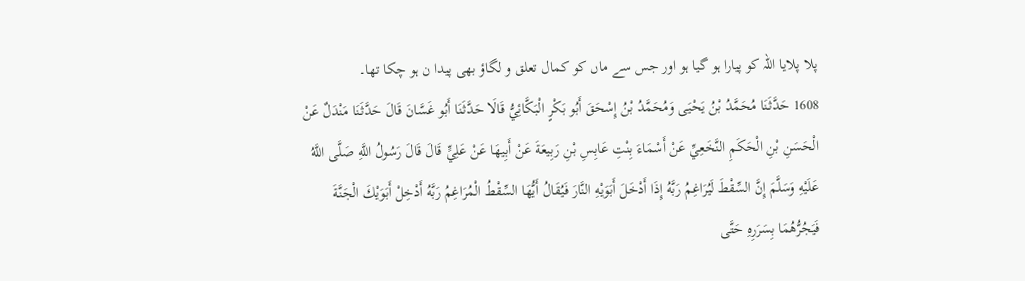پلا پلایا اللہ کو پیارا ہو گیا ہو اور جس سے ماں کو کمال تعلق و لگاؤ بھی پیدا ن ہو چکا تھا۔
1608 حَدَّثَنَا مُحَمَّدُ بْنُ يَحْيَى وَمُحَمَّدُ بْنُ إِسْحَقَ أَبُو بَكْرٍ الْبَكَّائِيُّ قَالَا حَدَّثَنَا أَبُو غَسَّانَ قَالَ حَدَّثَنَا مَنْدَلٌ عَنْ الْحَسَنِ بْنِ الْحَكَمِ النَّخَعِيِّ عَنْ أَسْمَاءَ بِنْتِ عَابِسِ بْنِ رَبِيعَةَ عَنْ أَبِيهَا عَنْ عَلِيٍّ قَالَ قَالَ رَسُولُ اللَّهِ صَلَّى اللَّهُ عَلَيْهِ وَسَلَّمَ إِنَّ السِّقْطَ لَيُرَاغِمُ رَبَّهُ إِذَا أَدْخَلَ أَبَوَيْهِ النَّارَ فَيُقَالُ أَيُّهَا السِّقْطُ الْمُرَاغِمُ رَبَّهُ أَدْخِلْ أَبَوَيْكَ الْجَنَّةَ فَيَجُرُّهُمَا بِسَرَرِهِ حَتَّى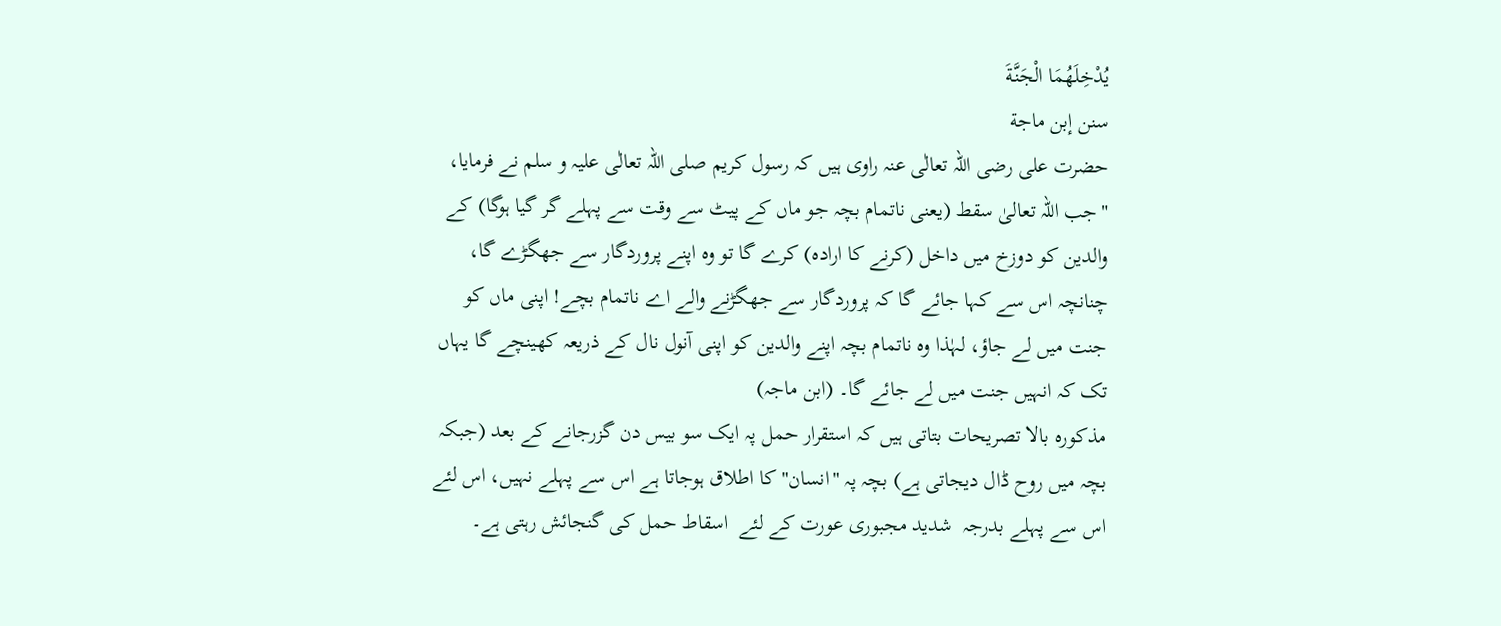يُدْخِلَهُمَا الْجَنَّةَ
سنن إبن ماجة
حضرت علی رضی اللہ تعالٰی عنہ راوی ہیں کہ رسول کریم صلی اللہ تعالٰی علیہ و سلم نے فرمایا، "جب اللہ تعالیٰ سقط (یعنی ناتمام بچہ جو ماں کے پیٹ سے وقت سے پہلے گر گیا ہوگا) کے والدین کو دوزخ میں داخل (کرنے کا ارادہ) کرے گا تو وہ اپنے پروردگار سے جھگڑے گا، چنانچہ اس سے کہا جائے گا کہ پروردگار سے جھگڑنے والے اے ناتمام بچے! اپنی ماں کو جنت میں لے جاؤ، لہٰذا وہ ناتمام بچہ اپنے والدین کو اپنی آنول نال کے ذریعہ کھینچے گا یہاں تک کہ انہیں جنت میں لے جائے گا۔ (ابن ماجہ)
مذکورہ بالا تصریحات بتاتی ہیں کہ استقرار حمل پہ ایک سو بیس دن گزرجانے کے بعد (جبکہ بچہ میں روح ڈال دیجاتی ہے) بچہ پہ "انسان" کا اطلاق ہوجاتا ہے اس سے پہلے نہیں، اس لئے اس سے پہلے بدرجہ  شدید مجبوری عورت کے لئے  اسقاط حمل کی گنجائش رہتی ہے۔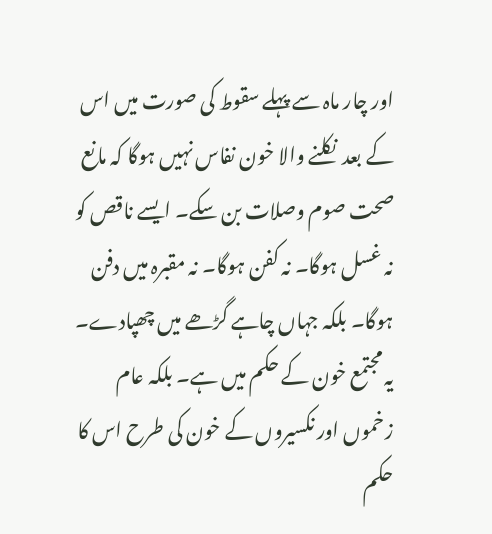اور چار ماہ سے پہلے سقوط کی صورت میں اس کے بعد  نکلنے والا خون نفاس نہیں ہوگا کہ مانع صحت صوم وصلات بن سکے۔ ایسے ناقص کو نہ غسل ہوگا۔ نہ کفن ہوگا۔ نہ مقبرہ میں دفن ہوگا۔ بلکہ جہاں چاہے گڑھے میں چھپادے۔ یہ مجتمع خون کے حکم میں ہے۔ بلکہ عام زخموں اور نکسیروں کے خون کی طرح اس کا حکم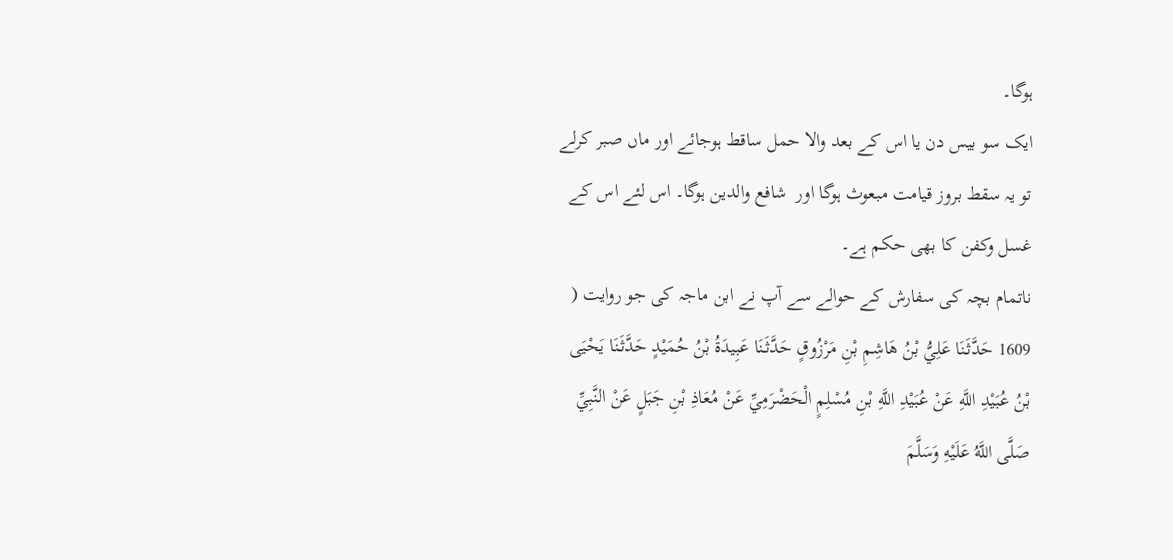ہوگا۔
ایک سو بیس دن یا اس کے بعد والا حمل ساقط ہوجائے اور ماں صبر کرلے تو یہ سقط بروز قیامت مبعوث ہوگا اور  شافع والدین ہوگا۔ اس لئے اس کے غسل وکفن کا بھی حکم ہے۔
ناتمام بچہ کی سفارش کے حوالے سے آپ نے ابن ماجہ کی جو روایت ( 1609 حَدَّثَنَا عَلِيُّ بْنُ هَاشِمِ بْنِ مَرْزُوقٍ حَدَّثَنَا عَبِيدَةُ بْنُ حُمَيْدٍ حَدَّثَنَا يَحْيَى بْنُ عُبَيْدِ اللَّهِ عَنْ عُبَيْدِ اللَّهِ بْنِ مُسْلِمٍ الْحَضْرَمِيِّ عَنْ مُعَاذِ بْنِ جَبَلٍ عَنْ النَّبِيِّ صَلَّى اللَّهُ عَلَيْهِ وَسَلَّمَ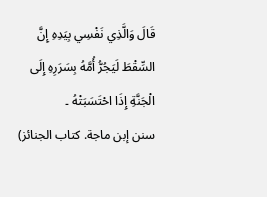قَالَ وَالَّذِي نَفْسِي بِيَدِهِ إِنَّ السِّقْطَ لَيَجُرُّ أُمَّهُ بِسَرَرِهِ إِلَى الْجَنَّةِ إِذَا احْتَسَبَتْهُ ۔
سنن إبن ماجة. كتاب الجنائز)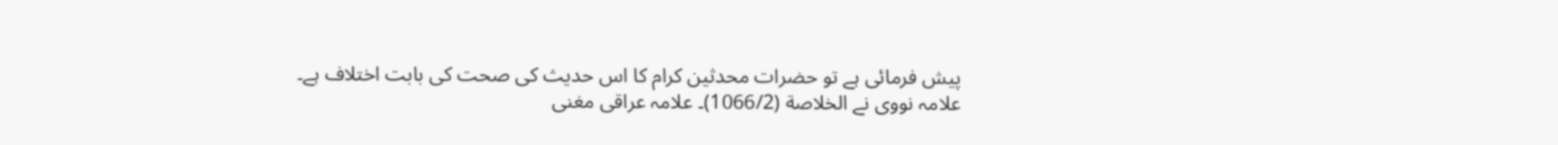پیش فرمائی ہے تو حضرات محدثین کرام کا اس حدیث کی صحت کی بابت اختلاف ہے۔
علامہ نووی نے الخلاصة (1066/2)۔ علامہ عراقی مغنی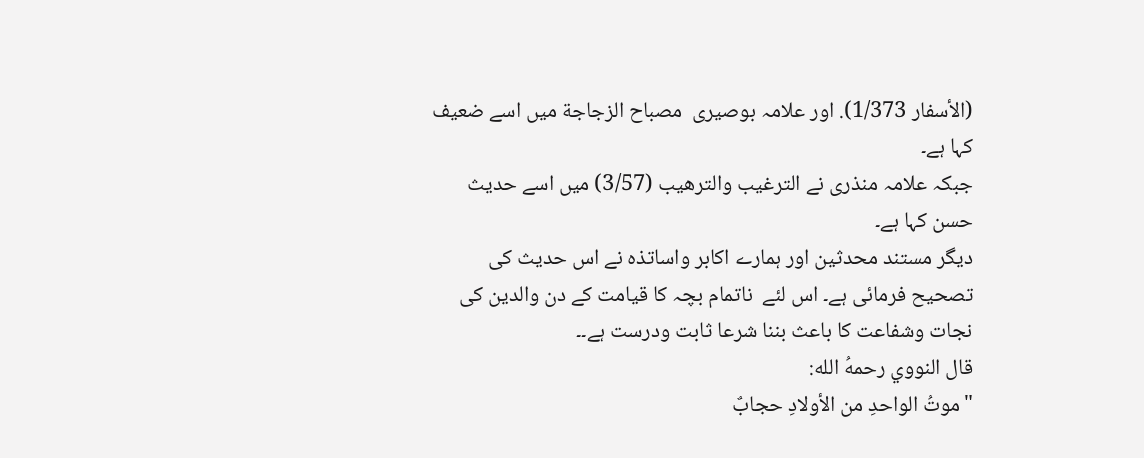(الأسفار 1/373). اور علامہ بوصیری  مصباح الزجاجة میں اسے ضعیف کہا ہے۔
جبکہ علامہ منذری نے الترغيب والترهيب (3/57) میں اسے حدیث حسن کہا ہے۔
دیگر مستند محدثین اور ہمارے اکابر واساتذہ نے اس حدیث کی تصحیح فرمائی ہے۔ اس لئے  ناتمام بچہ کا قیامت کے دن والدین کی نجات وشفاعت کا باعث بننا شرعا ثابت ودرست ہے۔۔
قال النووي رحمهُ الله:
"موتُ الواحدِ من الأولادِ حجابٌ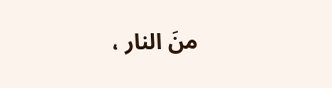منَ النار ،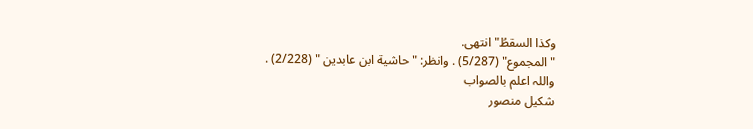وكذا السقطُ" انتهى.
"المجموع" (5/287) . وانظر: " حاشية ابن عابدين " (2/228) .
واللہ اعلم بالصواب
شکیل منصور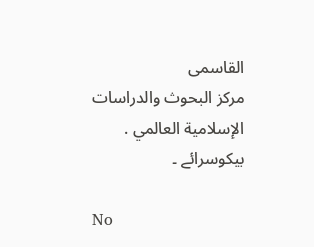القاسمی
مركز البحوث والدراسات الإسلامية العالمي . بيكوسرائے ۔

No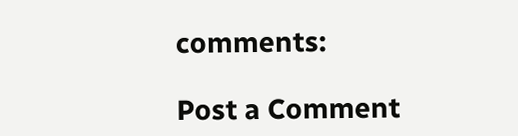comments:

Post a Comment